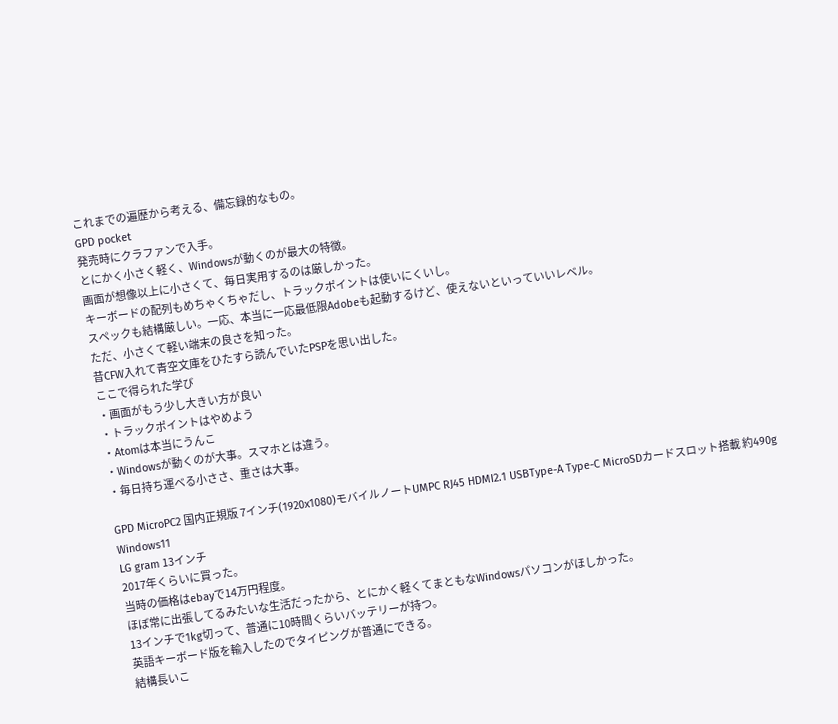これまでの遍歴から考える、備忘録的なもの。
GPD pocket
発売時にクラファンで入手。
とにかく小さく軽く、Windowsが動くのが最大の特徴。
画面が想像以上に小さくて、毎日実用するのは厳しかった。
キーボードの配列もめちゃくちゃだし、トラックポイントは使いにくいし。
スペックも結構厳しい。一応、本当に一応最低限Adobeも起動するけど、使えないといっていいレベル。
ただ、小さくて軽い端末の良さを知った。
昔CFW入れて青空文庫をひたすら読んでいたPSPを思い出した。
ここで得られた学び
・画面がもう少し大きい方が良い
・トラックポイントはやめよう
・Atomは本当にうんこ
・Windowsが動くのが大事。スマホとは違う。
・毎日持ち運べる小ささ、重さは大事。

GPD MicroPC2 国内正規版 7インチ(1920x1080)モバイルノートUMPC RJ45 HDMI2.1 USBType-A Type-C MicroSDカードスロット搭載 約490g Windows11
LG gram 13インチ
2017年くらいに買った。
当時の価格はebayで14万円程度。
ほぼ常に出張してるみたいな生活だったから、とにかく軽くてまともなWindowsパソコンがほしかった。
13インチで1kg切って、普通に10時間くらいバッテリーが持つ。
英語キーボード版を輸入したのでタイピングが普通にできる。
結構長いこ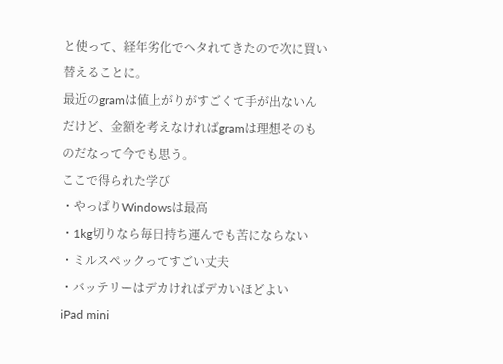と使って、経年劣化でヘタれてきたので次に買い替えることに。
最近のgramは値上がりがすごくて手が出ないんだけど、金額を考えなければgramは理想そのものだなって今でも思う。
ここで得られた学び
・やっぱりWindowsは最高
・1kg切りなら毎日持ち運んでも苦にならない
・ミルスペックってすごい丈夫
・バッテリーはデカければデカいほどよい
iPad mini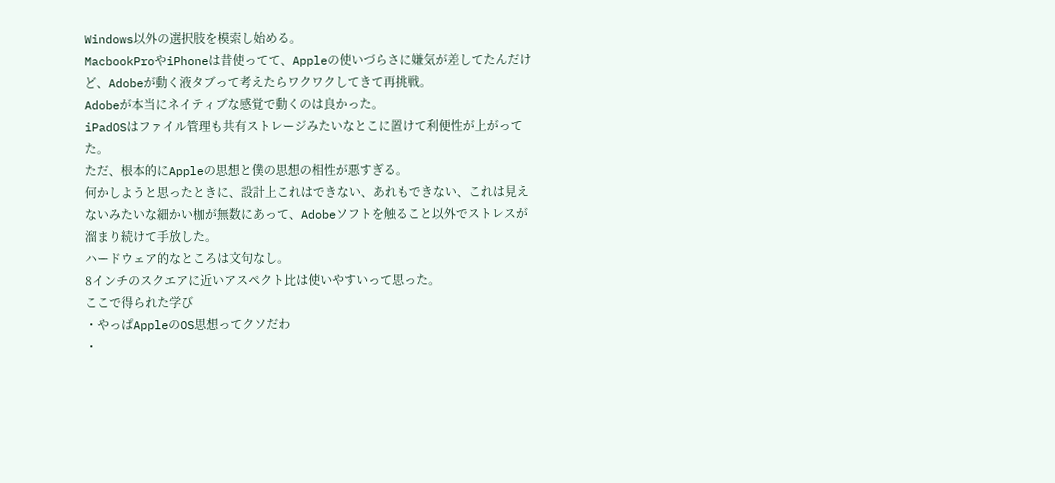Windows以外の選択肢を模索し始める。
MacbookProやiPhoneは昔使ってて、Appleの使いづらさに嫌気が差してたんだけど、Adobeが動く液タブって考えたらワクワクしてきて再挑戦。
Adobeが本当にネイティブな感覚で動くのは良かった。
iPadOSはファイル管理も共有ストレージみたいなとこに置けて利便性が上がってた。
ただ、根本的にAppleの思想と僕の思想の相性が悪すぎる。
何かしようと思ったときに、設計上これはできない、あれもできない、これは見えないみたいな細かい枷が無数にあって、Adobeソフトを触ること以外でストレスが溜まり続けて手放した。
ハードウェア的なところは文句なし。
8インチのスクエアに近いアスペクト比は使いやすいって思った。
ここで得られた学び
・やっぱAppleのOS思想ってクソだわ
・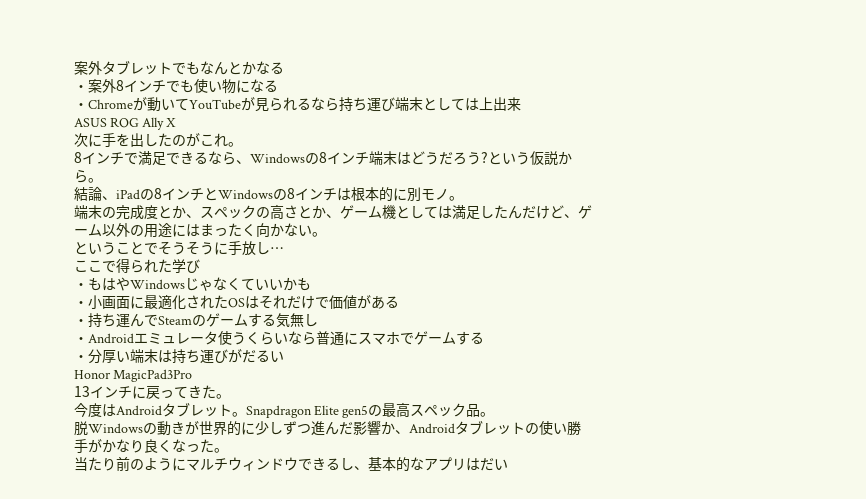案外タブレットでもなんとかなる
・案外8インチでも使い物になる
・Chromeが動いてYouTubeが見られるなら持ち運び端末としては上出来
ASUS ROG Ally X
次に手を出したのがこれ。
8インチで満足できるなら、Windowsの8インチ端末はどうだろう?という仮説から。
結論、iPadの8インチとWindowsの8インチは根本的に別モノ。
端末の完成度とか、スペックの高さとか、ゲーム機としては満足したんだけど、ゲーム以外の用途にはまったく向かない。
ということでそうそうに手放し…
ここで得られた学び
・もはやWindowsじゃなくていいかも
・小画面に最適化されたOSはそれだけで価値がある
・持ち運んでSteamのゲームする気無し
・Androidエミュレータ使うくらいなら普通にスマホでゲームする
・分厚い端末は持ち運びがだるい
Honor MagicPad3Pro
13インチに戻ってきた。
今度はAndroidタブレット。Snapdragon Elite gen5の最高スペック品。
脱Windowsの動きが世界的に少しずつ進んだ影響か、Androidタブレットの使い勝手がかなり良くなった。
当たり前のようにマルチウィンドウできるし、基本的なアプリはだい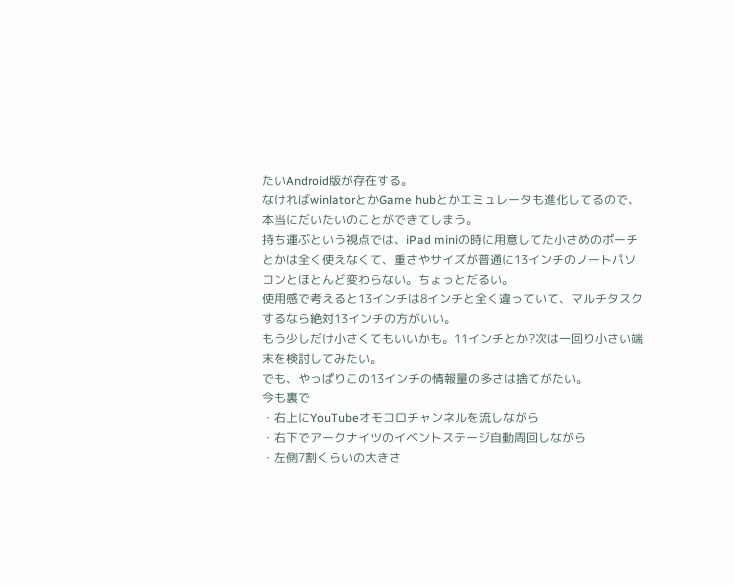たいAndroid版が存在する。
なければwinlatorとかGame hubとかエミュレータも進化してるので、本当にだいたいのことができてしまう。
持ち運ぶという視点では、iPad miniの時に用意してた小さめのポーチとかは全く使えなくて、重さやサイズが普通に13インチのノートパソコンとほとんど変わらない。ちょっとだるい。
使用感で考えると13インチは8インチと全く違っていて、マルチタスクするなら絶対13インチの方がいい。
もう少しだけ小さくてもいいかも。11インチとか?次は一回り小さい端末を検討してみたい。
でも、やっぱりこの13インチの情報量の多さは捨てがたい。
今も裏で
・右上にYouTubeオモコロチャンネルを流しながら
・右下でアークナイツのイベントステージ自動周回しながら
・左側7割くらいの大きさ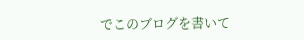でこのブログを書いて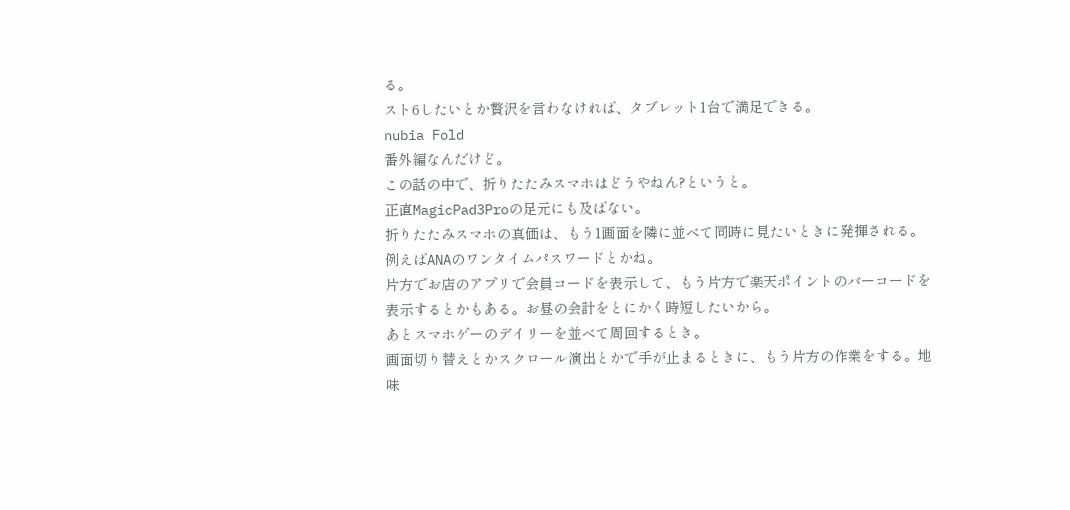る。
スト6したいとか贅沢を言わなければ、タブレット1台で満足できる。
nubia Fold
番外編なんだけど。
この話の中で、折りたたみスマホはどうやねん?というと。
正直MagicPad3Proの足元にも及ばない。
折りたたみスマホの真価は、もう1画面を隣に並べて同時に見たいときに発揮される。
例えばANAのワンタイムパスワードとかね。
片方でお店のアプリで会員コードを表示して、もう片方で楽天ポイントのバーコードを表示するとかもある。お昼の会計をとにかく時短したいから。
あとスマホゲーのデイリーを並べて周回するとき。
画面切り替えとかスクロール演出とかで手が止まるときに、もう片方の作業をする。地味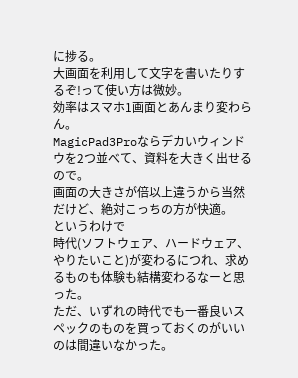に捗る。
大画面を利用して文字を書いたりするぞ!って使い方は微妙。
効率はスマホ1画面とあんまり変わらん。
MagicPad3Proならデカいウィンドウを2つ並べて、資料を大きく出せるので。
画面の大きさが倍以上違うから当然だけど、絶対こっちの方が快適。
というわけで
時代(ソフトウェア、ハードウェア、やりたいこと)が変わるにつれ、求めるものも体験も結構変わるなーと思った。
ただ、いずれの時代でも一番良いスペックのものを買っておくのがいいのは間違いなかった。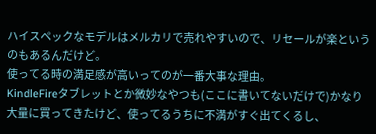ハイスペックなモデルはメルカリで売れやすいので、リセールが楽というのもあるんだけど。
使ってる時の満足感が高いってのが一番大事な理由。
KindleFireタブレットとか微妙なやつも(ここに書いてないだけで)かなり大量に買ってきたけど、使ってるうちに不満がすぐ出てくるし、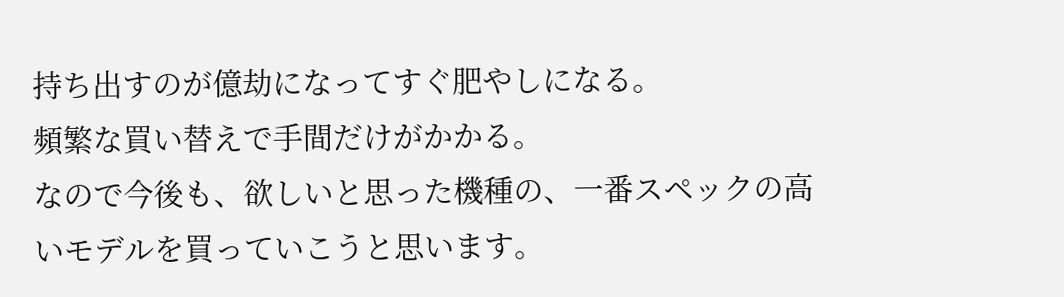持ち出すのが億劫になってすぐ肥やしになる。
頻繁な買い替えで手間だけがかかる。
なので今後も、欲しいと思った機種の、一番スペックの高いモデルを買っていこうと思います。